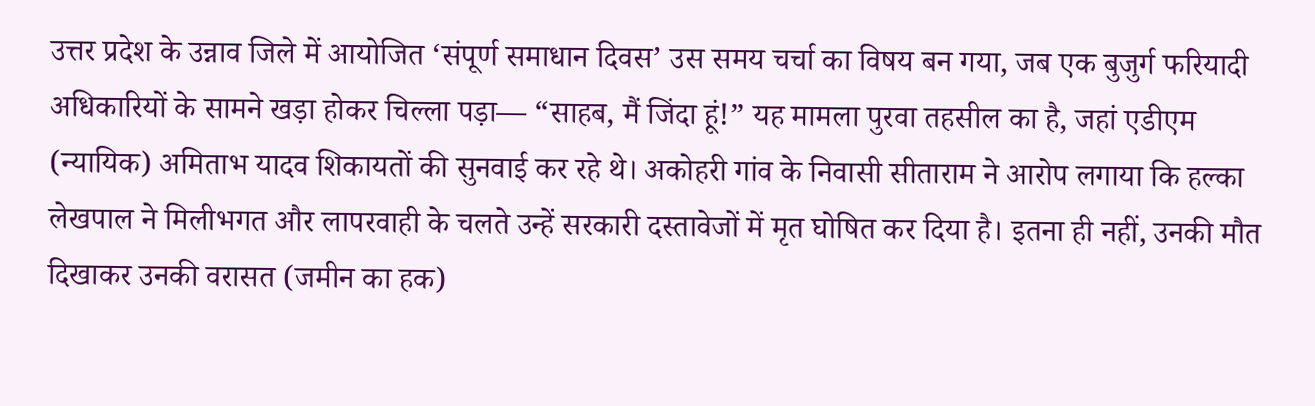उत्तर प्रदेश के उन्नाव जिले में आयोजित ‘संपूर्ण समाधान दिवस’ उस समय चर्चा का विषय बन गया, जब एक बुजुर्ग फरियादी अधिकारियों के सामने खड़ा होकर चिल्ला पड़ा— “साहब, मैं जिंदा हूं!” यह मामला पुरवा तहसील का है, जहां एडीएम (न्यायिक) अमिताभ यादव शिकायतों की सुनवाई कर रहे थे। अकोहरी गांव के निवासी सीताराम ने आरोप लगाया कि हल्का लेखपाल ने मिलीभगत और लापरवाही के चलते उन्हें सरकारी दस्तावेजों में मृत घोषित कर दिया है। इतना ही नहीं, उनकी मौत दिखाकर उनकी वरासत (जमीन का हक)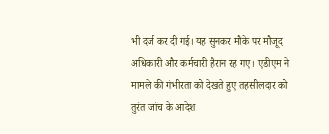भी दर्ज कर दी गई। यह सुनकर मौके पर मौजूद अधिकारी और कर्मचारी हैरान रह गए। एडीएम ने मामले की गंभीरता को देखते हुए तहसीलदार को तुरंत जांच के आदेश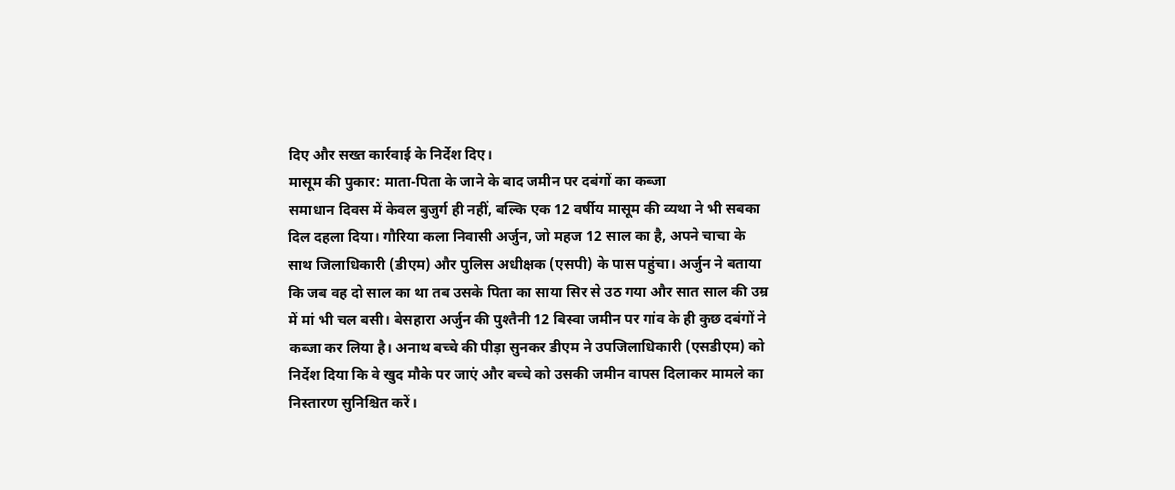दिए और सख्त कार्रवाई के निर्देश दिए।
मासूम की पुकार: माता-पिता के जाने के बाद जमीन पर दबंगों का कब्जा
समाधान दिवस में केवल बुजुर्ग ही नहीं, बल्कि एक 12 वर्षीय मासूम की व्यथा ने भी सबका दिल दहला दिया। गौरिया कला निवासी अर्जुन, जो महज 12 साल का है, अपने चाचा के साथ जिलाधिकारी (डीएम) और पुलिस अधीक्षक (एसपी) के पास पहुंचा। अर्जुन ने बताया कि जब वह दो साल का था तब उसके पिता का साया सिर से उठ गया और सात साल की उम्र में मां भी चल बसी। बेसहारा अर्जुन की पुश्तैनी 12 बिस्वा जमीन पर गांव के ही कुछ दबंगों ने कब्जा कर लिया है। अनाथ बच्चे की पीड़ा सुनकर डीएम ने उपजिलाधिकारी (एसडीएम) को निर्देश दिया कि वे खुद मौके पर जाएं और बच्चे को उसकी जमीन वापस दिलाकर मामले का निस्तारण सुनिश्चित करें।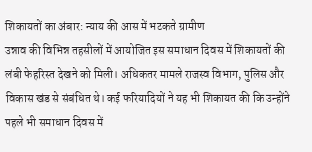शिकायतों का अंबार: न्याय की आस में भटकते ग्रामीण
उन्नाव की विभिन्न तहसीलों में आयोजित इस समाधान दिवस में शिकायतों की लंबी फेहरिस्त देखने को मिली। अधिकतर मामले राजस्व विभाग, पुलिस और विकास खंड से संबंधित थे। कई फरियादियों ने यह भी शिकायत की कि उन्होंने पहले भी समाधान दिवस में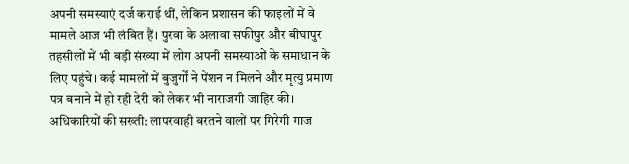अपनी समस्याएं दर्ज कराई थीं, लेकिन प्रशासन की फाइलों में वे मामले आज भी लंबित हैं। पुरवा के अलावा सफीपुर और बीघापुर तहसीलों में भी बड़ी संख्या में लोग अपनी समस्याओं के समाधान के लिए पहुंचे। कई मामलों में बुजुर्गों ने पेंशन न मिलने और मृत्यु प्रमाण पत्र बनाने में हो रही देरी को लेकर भी नाराजगी जाहिर की।
अधिकारियों की सख्ती: लापरवाही बरतने वालों पर गिरेगी गाज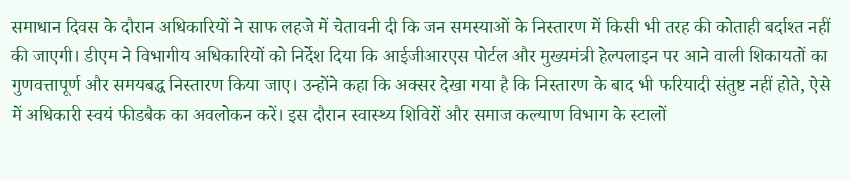समाधान दिवस के दौरान अधिकारियों ने साफ लहजे में चेतावनी दी कि जन समस्याओं के निस्तारण में किसी भी तरह की कोताही बर्दाश्त नहीं की जाएगी। डीएम ने विभागीय अधिकारियों को निर्देश दिया कि आईजीआरएस पोर्टल और मुख्यमंत्री हेल्पलाइन पर आने वाली शिकायतों का गुणवत्तापूर्ण और समयबद्ध निस्तारण किया जाए। उन्होंने कहा कि अक्सर देखा गया है कि निस्तारण के बाद भी फरियादी संतुष्ट नहीं होते, ऐसे में अधिकारी स्वयं फीडबैक का अवलोकन करें। इस दौरान स्वास्थ्य शिविरों और समाज कल्याण विभाग के स्टालों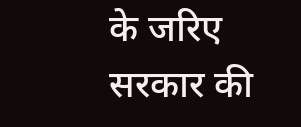के जरिए सरकार की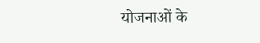योजनाओं के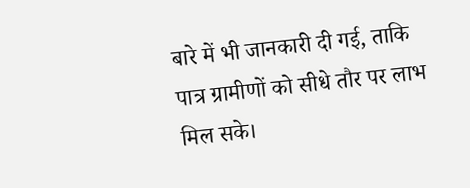बारे में भी जानकारी दी गई, ताकि पात्र ग्रामीणों को सीधे तौर पर लाभ मिल सके।